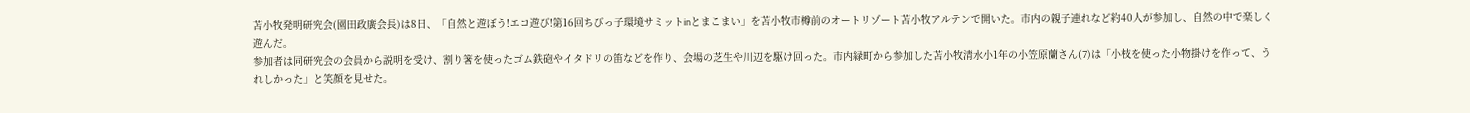苫小牧発明研究会(園田政廣会長)は8日、「自然と遊ぼう!エコ遊び!第16回ちびっ子環境サミットinとまこまい」を苫小牧市樽前のオートリゾート苫小牧アルテンで開いた。市内の親子連れなど約40人が参加し、自然の中で楽しく遊んだ。
参加者は同研究会の会員から説明を受け、割り箸を使ったゴム鉄砲やイタドリの笛などを作り、会場の芝生や川辺を駆け回った。市内緑町から参加した苫小牧清水小1年の小笠原蘭さん(7)は「小枝を使った小物掛けを作って、うれしかった」と笑顔を見せた。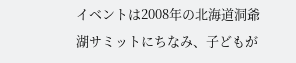イベントは2008年の北海道洞爺湖サミットにちなみ、子どもが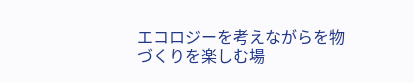エコロジーを考えながらを物づくりを楽しむ場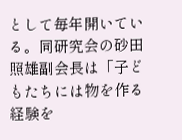として毎年開いている。同研究会の砂田照雄副会長は「子どもたちには物を作る経験を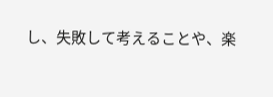し、失敗して考えることや、楽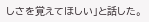しさを覚えてほしい」と話した。